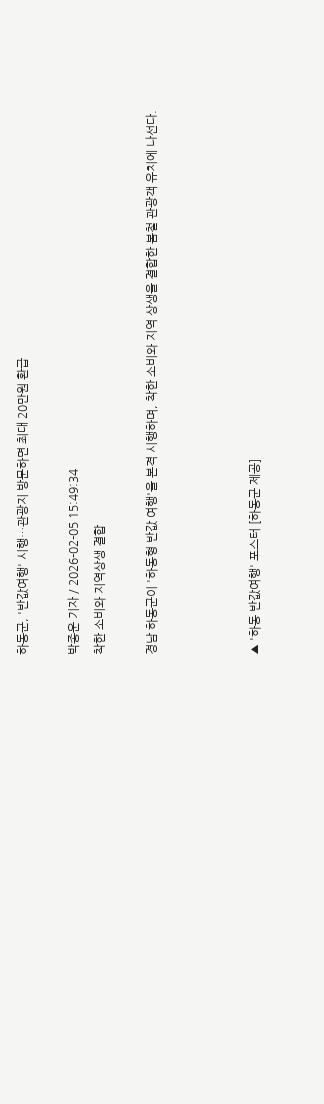하동군, '반값여행' 시행…관광지 방문하면 최대 20만원 환급

박종운 기자 / 2026-02-05 15:49:34
착한 소비와 지역상생 결합

경남 하동군이 '하동형 반값 여행'을 본격 시행하며, 착한 소비와 지역 상생을 결합한 봄철 관광객 유치에 나선다.



▲ '하동 반값여행' 포스터 [하동군 제공]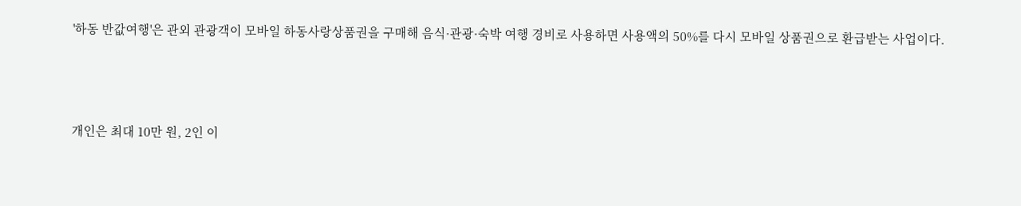'하동 반값여행'은 관외 관광객이 모바일 하동사랑상품권을 구매해 음식·관광·숙박 여행 경비로 사용하면 사용액의 50%를 다시 모바일 상품권으로 환급받는 사업이다.



개인은 최대 10만 원, 2인 이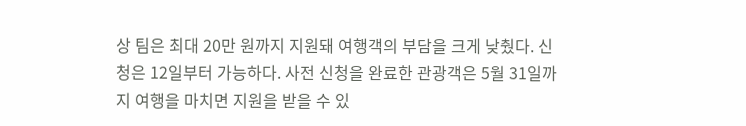상 팀은 최대 20만 원까지 지원돼 여행객의 부담을 크게 낮췄다. 신청은 12일부터 가능하다. 사전 신청을 완료한 관광객은 5월 31일까지 여행을 마치면 지원을 받을 수 있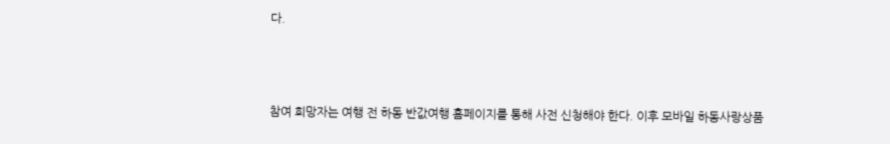다.



참여 희망자는 여행 전 하동 반값여행 홈페이지를 통해 사전 신청해야 한다. 이후 모바일 하동사랑상품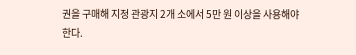권을 구매해 지정 관광지 2개 소에서 5만 원 이상을 사용해야 한다.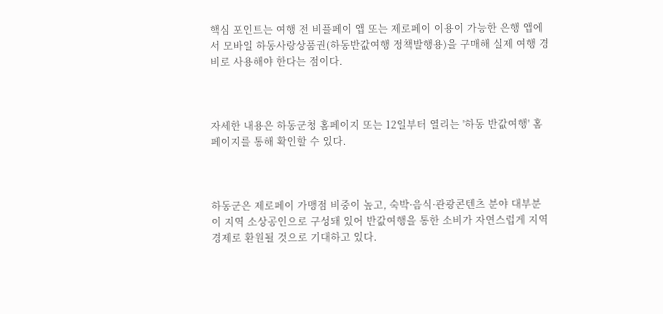핵심 포인트는 여행 전 비플페이 앱 또는 제로페이 이용이 가능한 은행 앱에서 모바일 하동사랑상품권(하동반값여행 정책발행용)을 구매해 실제 여행 경비로 사용해야 한다는 점이다.



자세한 내용은 하동군청 홈페이지 또는 12일부터 열리는 '하동 반값여행' 홈페이지를 통해 확인할 수 있다.



하동군은 제로페이 가맹점 비중이 높고, 숙박·음식·관광콘텐츠 분야 대부분이 지역 소상공인으로 구성돼 있어 반값여행을 통한 소비가 자연스럽게 지역경제로 환원될 것으로 기대하고 있다.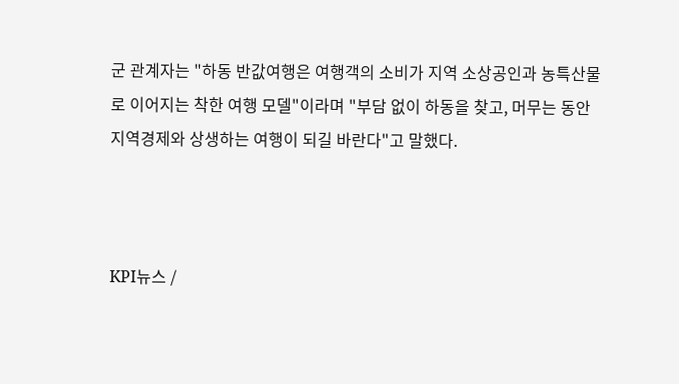군 관계자는 "하동 반값여행은 여행객의 소비가 지역 소상공인과 농특산물로 이어지는 착한 여행 모델"이라며 "부담 없이 하동을 찾고, 머무는 동안 지역경제와 상생하는 여행이 되길 바란다"고 말했다.



KPI뉴스 /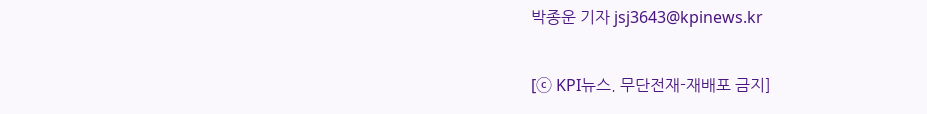박종운 기자 jsj3643@kpinews.kr

[ⓒ KPI뉴스. 무단전재-재배포 금지]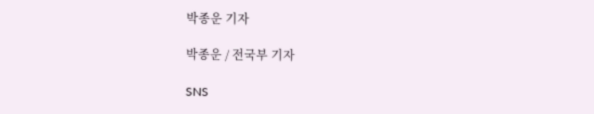박종운 기자

박종운 / 전국부 기자

SNS